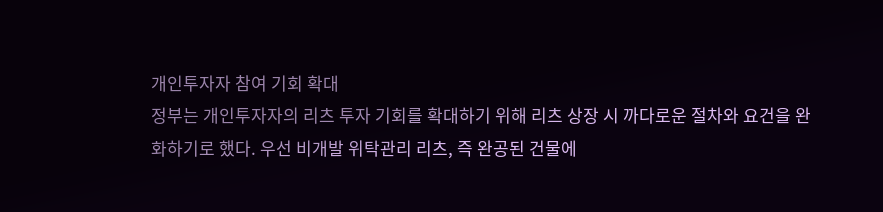개인투자자 참여 기회 확대
정부는 개인투자자의 리츠 투자 기회를 확대하기 위해 리츠 상장 시 까다로운 절차와 요건을 완화하기로 했다. 우선 비개발 위탁관리 리츠, 즉 완공된 건물에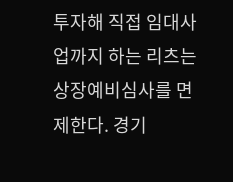투자해 직접 임대사업까지 하는 리츠는 상장예비심사를 면제한다. 경기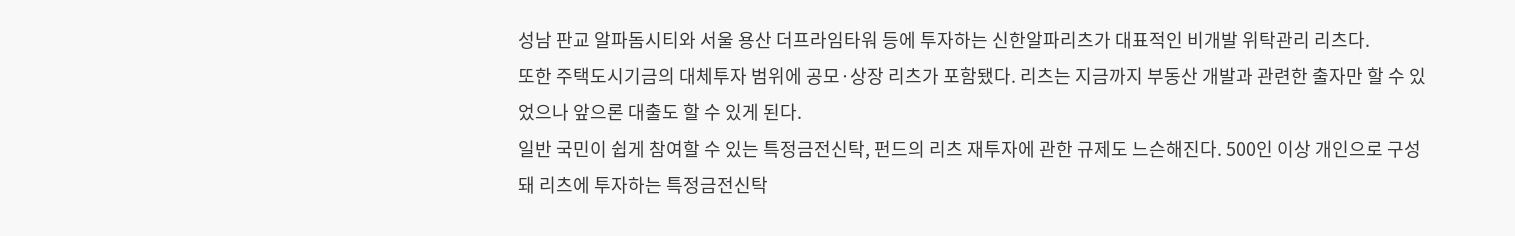성남 판교 알파돔시티와 서울 용산 더프라임타워 등에 투자하는 신한알파리츠가 대표적인 비개발 위탁관리 리츠다.
또한 주택도시기금의 대체투자 범위에 공모·상장 리츠가 포함됐다. 리츠는 지금까지 부동산 개발과 관련한 출자만 할 수 있었으나 앞으론 대출도 할 수 있게 된다.
일반 국민이 쉽게 참여할 수 있는 특정금전신탁, 펀드의 리츠 재투자에 관한 규제도 느슨해진다. 500인 이상 개인으로 구성돼 리츠에 투자하는 특정금전신탁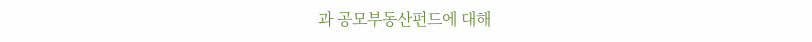과 공모부동산펀드에 대해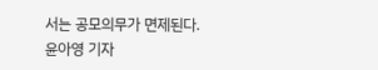서는 공모의무가 면제된다.
윤아영 기자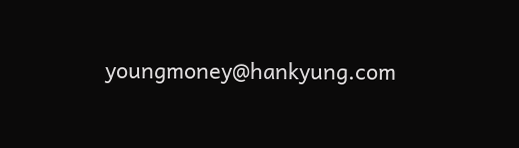youngmoney@hankyung.com